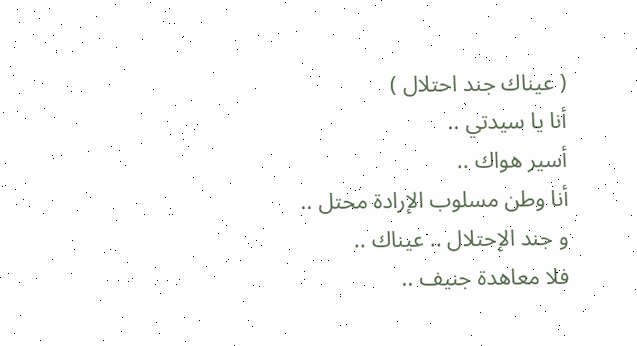( عيناك جند احتلال )
أنا يا سيدتي ..
أسير هواك ..
أنا وطن مسلوب الإرادة محتل ..
و جند الإحتلال .. عيناك ..
فلا معاهدة جنيف ..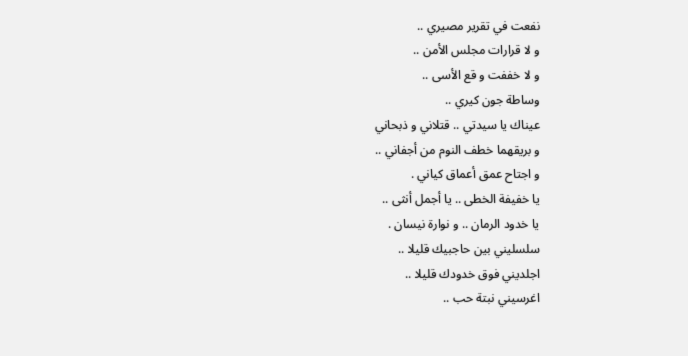نفعت في تقرير مصيري ..
و لا قرارات مجلس الأمن ..
و لا خففت و قع الأسى ..
وساطة جون كيري ..
عيناك يا سيدتي .. قتلاني و ذبحاني
و بريقهما خطف النوم من أجفاني ..
و اجتاح عمق أعماق كياني .
يا خفيفة الخطى .. يا أجمل أنثى ..
يا خدود الرمان .. و نوارة نيسان .
سلسليني بين حاجبيك قليلا ..
اجلديني فوق خدودك قليلا ..
اغرسيني نبتة حب ..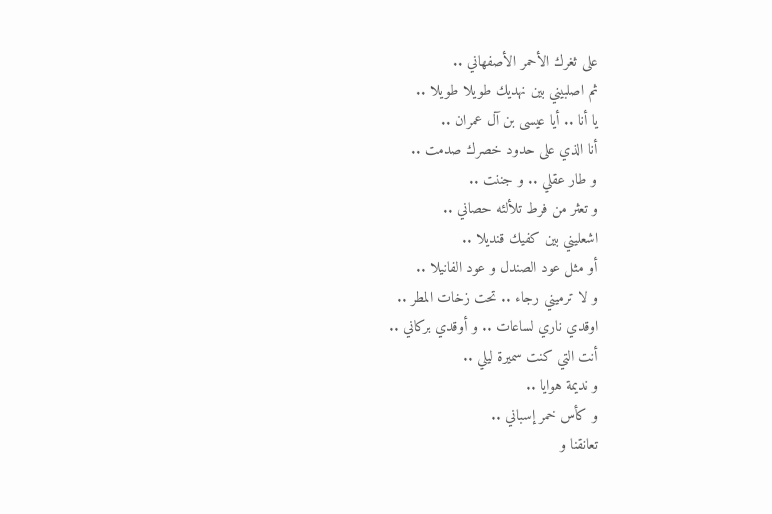على ثغرك الأحمر الأصفهاني ..
ثم اصلبيني بين نهديك طويلا طويلا ..
يا أنا .. أيا عيسى بن آل عمران ..
أنا الذي على حدود خصرك صدمت ..
و طار عقلي .. و جننت ..
و تعثر من فرط تلألئه حصاني ..
اشعليني بين كفيك قنديلا ..
أو مثل عود الصندل و عود الفانيلا ..
و لا ترميني رجاء .. تحت زخات المطر ..
اوقدي ناري لساعات .. و أوقدي بركاني ..
أنت التي كنت سميرة ليلي ..
و نديمة هوايا ..
و كأس خمر إسباني ..
تعانقنا و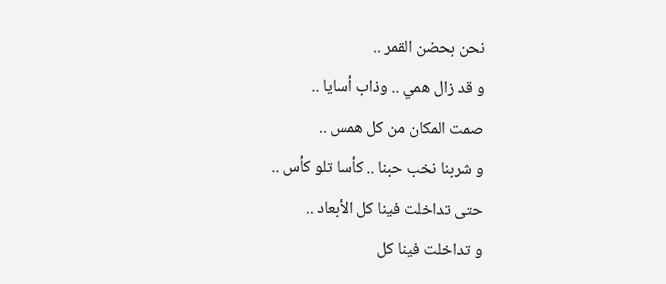نحن بحضن القمر ..
و قد زال همي .. وذاب أسايا ..
صمت المكان من كل همس ..
و شربنا نخب حبنا .. كأسا تلو كأس ..
حتى تداخلت فينا كل الأبعاد ..
و تداخلت فينا كل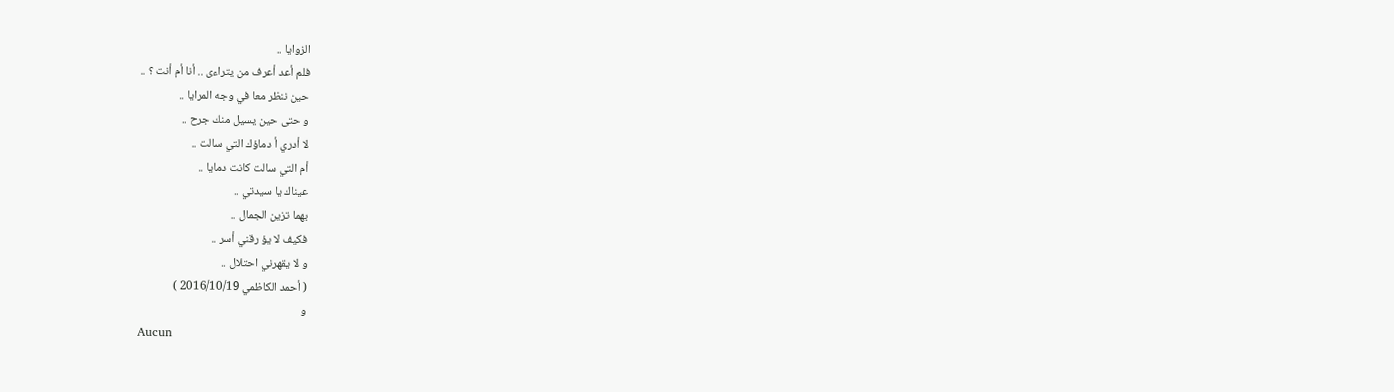الزوايا ..
فلم أعد أعرف من يتراءى .. أنا أم أنت ؟ ..
حين ننظر معا في وجه المرايا ..
و حتى حين يسيل منك جرح ..
لا أدري أ دماؤك التي سالت ..
أم التي سالت كانت دمايا ..
عيناك يا سيدتي ..
بهما تزين الجمال ..
فكيف لا يؤ رقني أسر ..
و لا يقهرني احتلال ..
( أحمد الكاظمي 2016/10/19 )
و
Aucun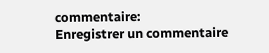commentaire:
Enregistrer un commentaire